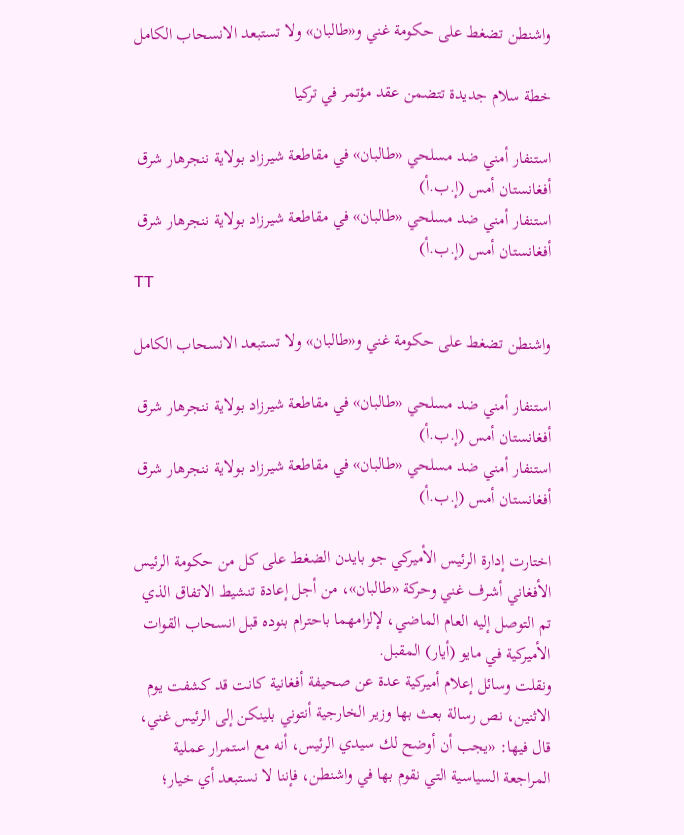واشنطن تضغط على حكومة غني و«طالبان» ولا تستبعد الانسحاب الكامل

خطة سلام جديدة تتضمن عقد مؤتمر في تركيا

استنفار أمني ضد مسلحي «طالبان» في مقاطعة شيرزاد بولاية ننجرهار شرق أفغانستان أمس (إ.ب.أ)
استنفار أمني ضد مسلحي «طالبان» في مقاطعة شيرزاد بولاية ننجرهار شرق أفغانستان أمس (إ.ب.أ)
TT

واشنطن تضغط على حكومة غني و«طالبان» ولا تستبعد الانسحاب الكامل

استنفار أمني ضد مسلحي «طالبان» في مقاطعة شيرزاد بولاية ننجرهار شرق أفغانستان أمس (إ.ب.أ)
استنفار أمني ضد مسلحي «طالبان» في مقاطعة شيرزاد بولاية ننجرهار شرق أفغانستان أمس (إ.ب.أ)

اختارت إدارة الرئيس الأميركي جو بايدن الضغط على كل من حكومة الرئيس الأفغاني أشرف غني وحركة «طالبان»، من أجل إعادة تنشيط الاتفاق الذي تم التوصل إليه العام الماضي، لإلزامهما باحترام بنوده قبل انسحاب القوات الأميركية في مايو (أيار) المقبل.
ونقلت وسائل إعلام أميركية عدة عن صحيفة أفغانية كانت قد كشفت يوم الاثنين، نص رسالة بعث بها وزير الخارجية أنتوني بلينكن إلى الرئيس غني، قال فيها: «يجب أن أوضح لك سيدي الرئيس، أنه مع استمرار عملية المراجعة السياسية التي نقوم بها في واشنطن، فإننا لا نستبعد أي خيار؛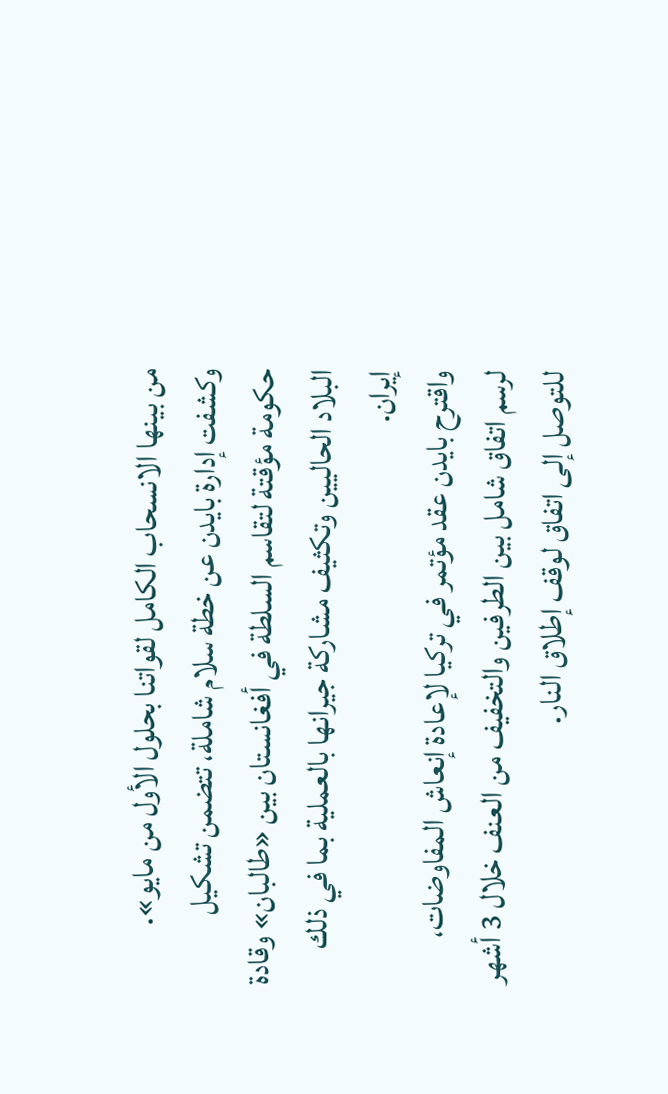من بينها الانسحاب الكامل لقواتنا بحلول الأول من مايو».
وكشفت إدارة بايدن عن خطة سلام شاملة، تتضمن تشكيل حكومة مؤقتة لتقاسم السلطة في أفغانستان بين «طالبان» وقادة البلاد الحاليين وتكثيف مشاركة جيرانها بالعملية بما في ذلك إيران.
واقترح بايدن عقد مؤتمر في تركيا لإعادة إنعاش المفاوضات، لرسم اتفاق شامل بين الطرفين والتخفيف من العنف خلال 3 أشهر للتوصل إلى اتفاق لوقف إطلاق النار.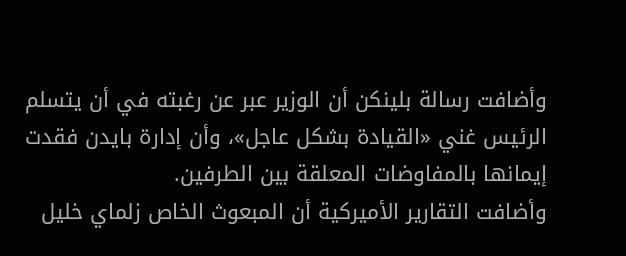وأضافت رسالة بلينكن أن الوزير عبر عن رغبته في أن يتسلم الرئيس غني «القيادة بشكل عاجل»، وأن إدارة بايدن فقدت إيمانها بالمفاوضات المعلقة بين الطرفين.
وأضافت التقارير الأميركية أن المبعوث الخاص زلماي خليل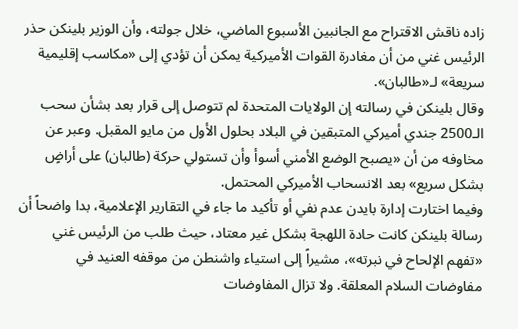زاده ناقش الاقتراح مع الجانبين الأسبوع الماضي، خلال جولته، وأن الوزير بلينكن حذر الرئيس غني من أن مغادرة القوات الأميركية يمكن أن تؤدي إلى «مكاسب إقليمية سريعة» لـ«طالبان».
وقال بلينكن في رسالته إن الولايات المتحدة لم تتوصل إلى قرار بعد بشأن سحب الـ2500 جندي أميركي المتبقين في البلاد بحلول الأول من مايو المقبل. وعبر عن مخاوفه من أن «يصبح الوضع الأمني أسوأ وأن تستولي حركة (طالبان) على أراضٍ بشكل سريع» بعد الانسحاب الأميركي المحتمل.
وفيما اختارت إدارة بايدن عدم نفي أو تأكيد ما جاء في التقارير الإعلامية، بدا واضحاً أن رسالة بلينكن كانت حادة اللهجة بشكل غير معتاد، حيث طلب من الرئيس غني «تفهم الإلحاح في نبرته»، مشيراً إلى استياء واشنطن من موقفه العنيد في مفاوضات السلام المعلقة. ولا تزال المفاوضات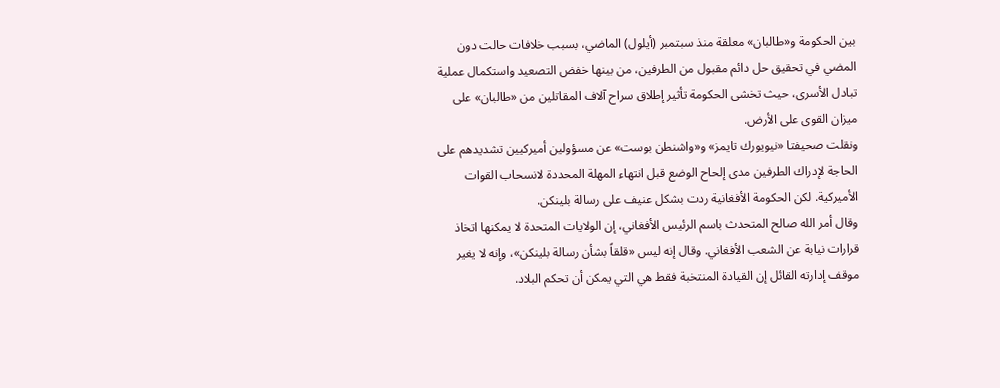بين الحكومة و«طالبان» معلقة منذ سبتمبر (أيلول) الماضي، بسبب خلافات حالت دون المضي في تحقيق حل دائم مقبول من الطرفين، من بينها خفض التصعيد واستكمال عملية تبادل الأسرى، حيث تخشى الحكومة تأثير إطلاق سراح آلاف المقاتلين من «طالبان» على ميزان القوى على الأرض.
ونقلت صحيفتا «نيويورك تايمز» و«واشنطن بوست» عن مسؤولين أميركيين تشديدهم على الحاجة لإدراك الطرفين مدى إلحاح الوضع قبل انتهاء المهلة المحددة لانسحاب القوات الأميركية. لكن الحكومة الأفغانية ردت بشكل عنيف على رسالة بلينكن.
وقال أمر الله صالح المتحدث باسم الرئيس الأفغاني، إن الولايات المتحدة لا يمكنها اتخاذ قرارات نيابة عن الشعب الأفغاني. وقال إنه ليس «قلقاً بشأن رسالة بلينكن»، وإنه لا يغير موقف إدارته القائل إن القيادة المنتخبة فقط هي التي يمكن أن تحكم البلاد.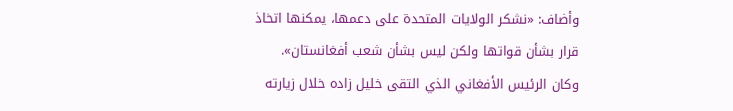وأضاف: «نشكر الولايات المتحدة على دعمها، يمكنها اتخاذ قرار بشأن قواتها ولكن ليس بشأن شعب أفغانستان».
وكان الرئيس الأفغاني الذي التقى خليل زاده خلال زيارته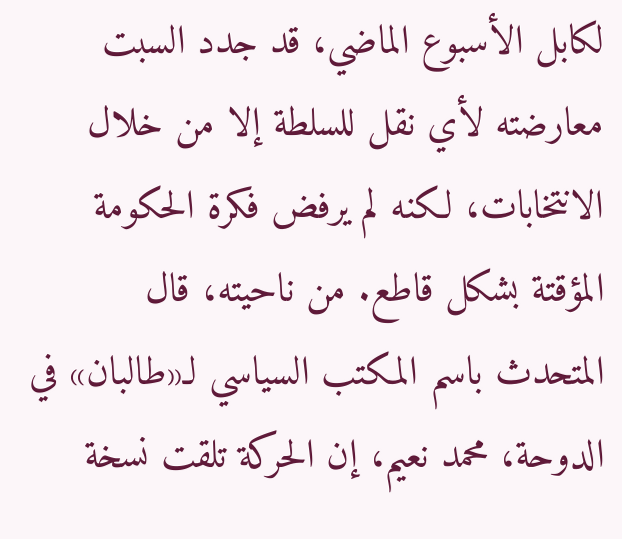لكابل الأسبوع الماضي، قد جدد السبت معارضته لأي نقل للسلطة إلا من خلال الانتخابات، لكنه لم يرفض فكرة الحكومة المؤقتة بشكل قاطع. من ناحيته، قال المتحدث باسم المكتب السياسي لـ«طالبان» في الدوحة، محمد نعيم، إن الحركة تلقت نسخة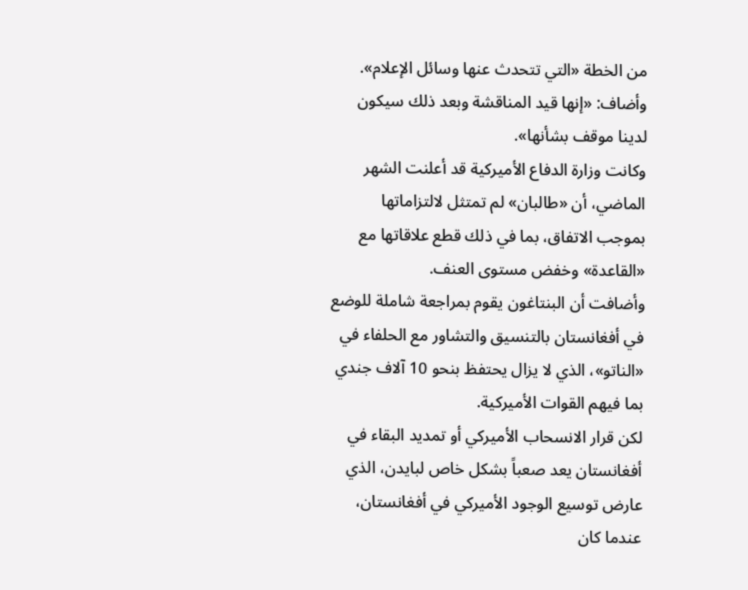من الخطة «التي تتحدث عنها وسائل الإعلام». وأضاف: «إنها قيد المناقشة وبعد ذلك سيكون لدينا موقف بشأنها».
وكانت وزارة الدفاع الأميركية قد أعلنت الشهر الماضي، أن «طالبان» لم تمتثل لالتزاماتها بموجب الاتفاق، بما في ذلك قطع علاقاتها مع «القاعدة» وخفض مستوى العنف.
وأضافت أن البنتاغون يقوم بمراجعة شاملة للوضع في أفغانستان بالتنسيق والتشاور مع الحلفاء في «الناتو»، الذي لا يزال يحتفظ بنحو 10 آلاف جندي بما فيهم القوات الأميركية.
لكن قرار الانسحاب الأميركي أو تمديد البقاء في أفغانستان يعد صعباً بشكل خاص لبايدن، الذي عارض توسيع الوجود الأميركي في أفغانستان، عندما كان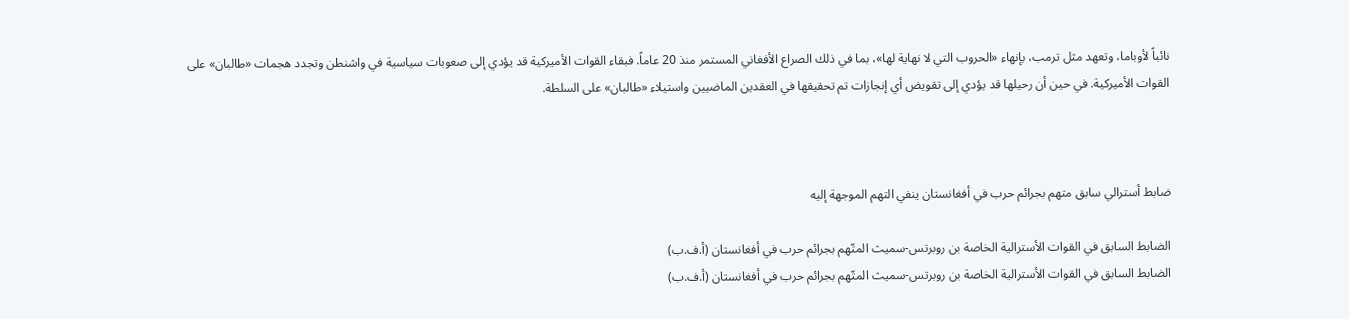نائباً لأوباما، وتعهد مثل ترمب، بإنهاء «الحروب التي لا نهاية لها»، بما في ذلك الصراع الأفغاني المستمر منذ 20 عاماً. فبقاء القوات الأميركية قد يؤدي إلى صعوبات سياسية في واشنطن وتجدد هجمات «طالبان» على القوات الأميركية. في حين أن رحيلها قد يؤدي إلى تقويض أي إنجازات تم تحقيقها في العقدين الماضيين واستيلاء «طالبان» على السلطة.



ضابط أسترالي سابق متهم بجرائم حرب في أفغانستان ينفي التهم الموجهة إليه

الضابط السابق في القوات الأسترالية الخاصة بن روبرتس-سميث المتّهم بجرائم حرب في أفغانستان (أ.ف.ب)
الضابط السابق في القوات الأسترالية الخاصة بن روبرتس-سميث المتّهم بجرائم حرب في أفغانستان (أ.ف.ب)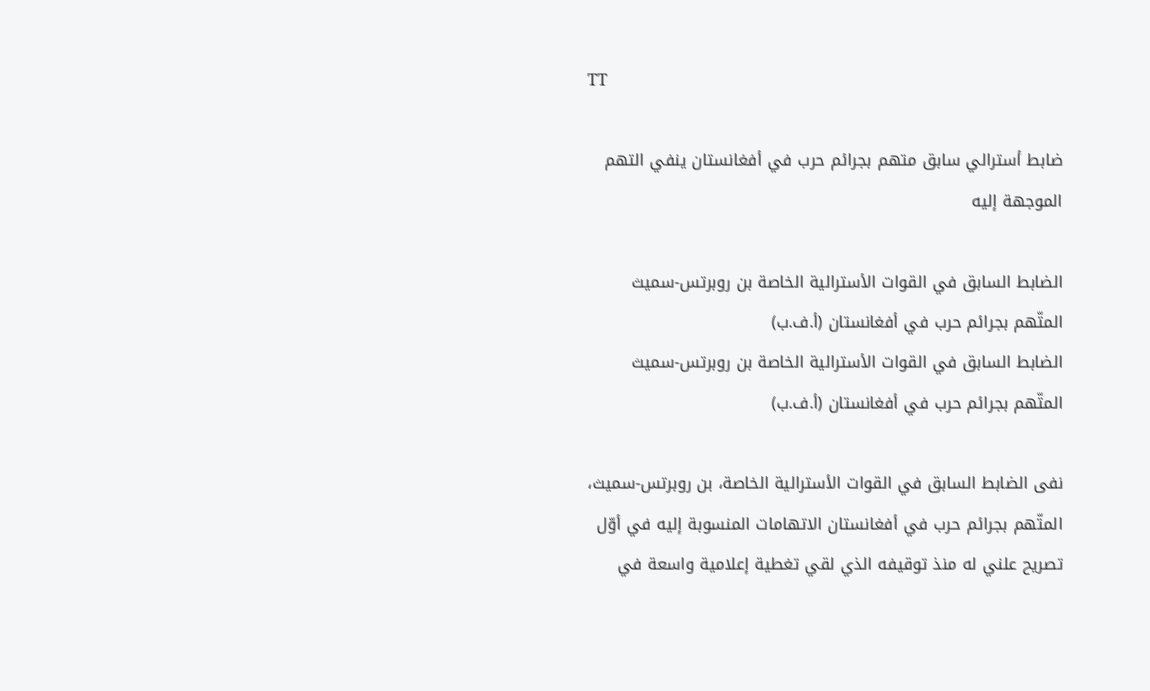TT

ضابط أسترالي سابق متهم بجرائم حرب في أفغانستان ينفي التهم الموجهة إليه

الضابط السابق في القوات الأسترالية الخاصة بن روبرتس-سميث المتّهم بجرائم حرب في أفغانستان (أ.ف.ب)
الضابط السابق في القوات الأسترالية الخاصة بن روبرتس-سميث المتّهم بجرائم حرب في أفغانستان (أ.ف.ب)

نفى الضابط السابق في القوات الأسترالية الخاصة، بن روبرتس-سميث، المتّهم بجرائم حرب في أفغانستان الاتهامات المنسوبة إليه في أوّل تصريح علني له منذ توقيفه الذي لقي تغطية إعلامية واسعة في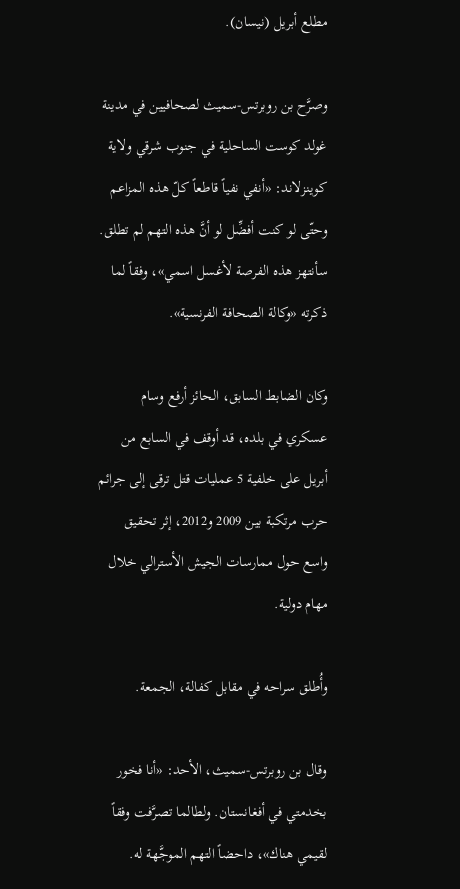مطلع أبريل (نيسان).

وصرَّح بن روبرتس-سميث لصحافيين في مدينة غولد كوست الساحلية في جنوب شرقي ولاية كوينزلاند: «أنفي نفياً قاطعاً كلّ هذه المزاعم وحتّى لو كنت أفضِّل لو أنَّ هذه التهم لم تطلق. سأنتهز هذه الفرصة لأغسل اسمي»، وفقاً لما ذكرته «وكالة الصحافة الفرنسية».

وكان الضابط السابق، الحائز أرفع وسام عسكري في بلده، قد أوقف في السابع من أبريل على خلفية 5 عمليات قتل ترقى إلى جرائم حرب مرتكبة بين 2009 و2012، إثر تحقيق واسع حول ممارسات الجيش الأسترالي خلال مهام دولية.

وأُطلق سراحه في مقابل كفالة، الجمعة.

وقال بن روبرتس-سميث، الأحد: «أنا فخور بخدمتي في أفغانستان. ولطالما تصرَّفت وفقاً لقيمي هناك»، داحضاً التهم الموجَّهة له.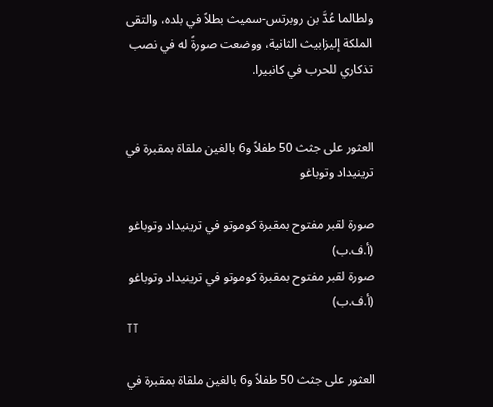ولطالما عُدَّ بن روبرتس-سميث بطلاً في بلده، والتقى الملكة إليزابيث الثانية، ووضعت صورةً له في نصب تذكاري للحرب في كانبيرا.


العثور على جثث 50 طفلاً و6 بالغين ملقاة بمقبرة في ترينيداد وتوباغو

صورة لقبر مفتوح بمقبرة كوموتو في ترينيداد وتوباغو (أ.ف.ب)
صورة لقبر مفتوح بمقبرة كوموتو في ترينيداد وتوباغو (أ.ف.ب)
TT

العثور على جثث 50 طفلاً و6 بالغين ملقاة بمقبرة في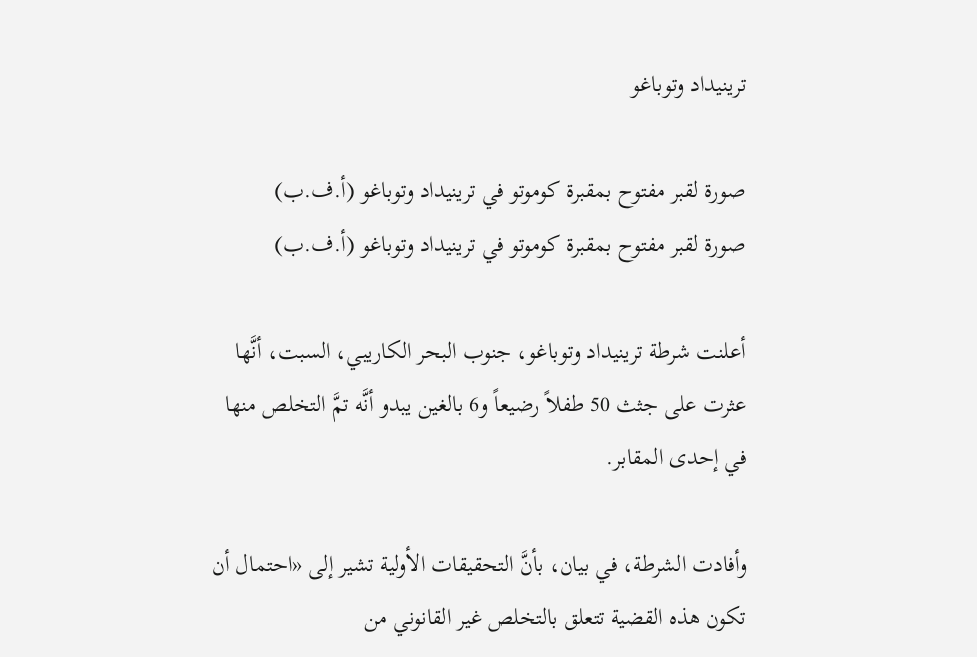ترينيداد وتوباغو

صورة لقبر مفتوح بمقبرة كوموتو في ترينيداد وتوباغو (أ.ف.ب)
صورة لقبر مفتوح بمقبرة كوموتو في ترينيداد وتوباغو (أ.ف.ب)

أعلنت شرطة ترينيداد وتوباغو، جنوب البحر الكاريبي، السبت، أنَّها عثرت على جثث 50 طفلاً رضيعاً و6 بالغين يبدو أنَّه تمَّ التخلص منها في إحدى المقابر.

وأفادت الشرطة، في بيان، بأنَّ التحقيقات الأولية تشير إلى «احتمال أن تكون هذه القضية تتعلق بالتخلص غير القانوني من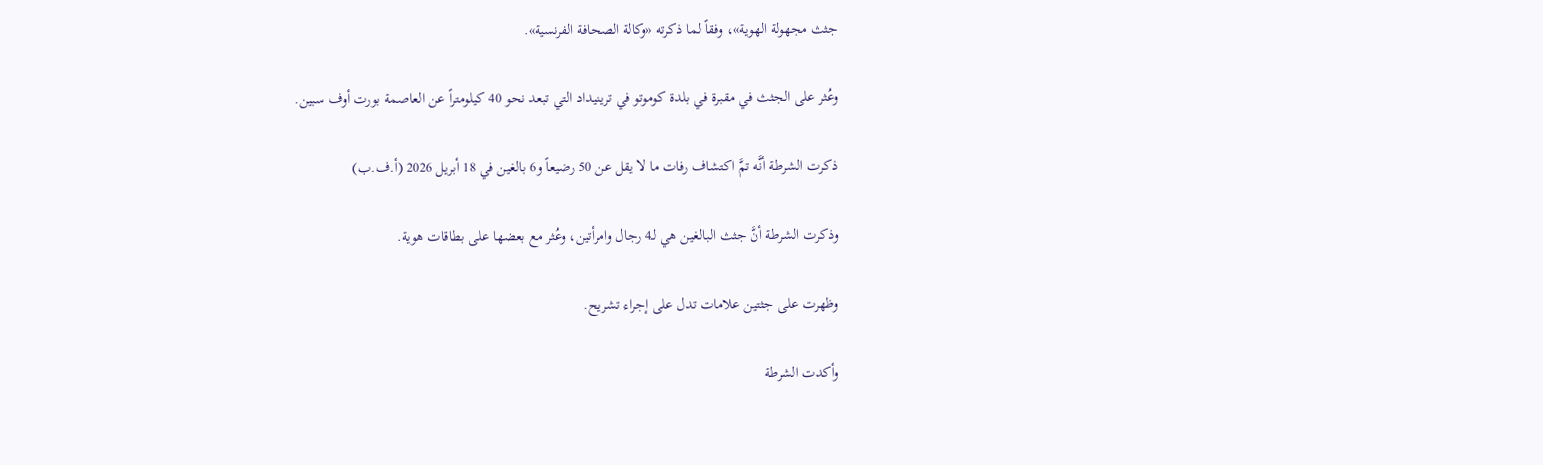جثث مجهولة الهوية»، وفقاً لما ذكرته «وكالة الصحافة الفرنسية».

وعُثر على الجثث في مقبرة في بلدة كوموتو في ترينيداد التي تبعد نحو 40 كيلومتراً عن العاصمة بورت أوف سبين.

ذكرت الشرطة أنَّه تمَّ اكتشاف رفات ما لا يقل عن 50 رضيعاً و6 بالغين في 18 أبريل 2026 (أ.ف.ب)

وذكرت الشرطة أنَّ جثث البالغين هي لـ4 رجال وامرأتين، وعُثر مع بعضها على بطاقات هوية.

وظهرت على جثتين علامات تدل على إجراء تشريح.

وأكدت الشرطة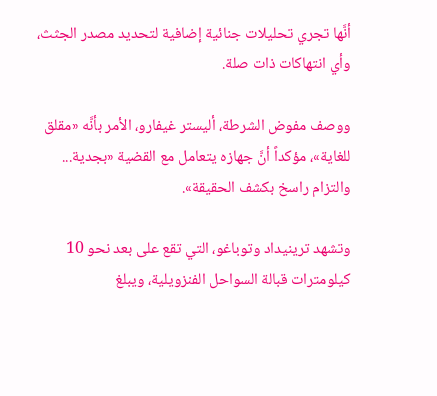أنَّها تجري تحليلات جنائية إضافية لتحديد مصدر الجثث، وأي انتهاكات ذات صلة.

ووصف مفوض الشرطة، أليستر غيفارو، الأمر بأنَّه «مقلق للغاية»، مؤكداً أنَّ جهازه يتعامل مع القضية «بجدية... والتزام راسخ بكشف الحقيقة».

وتشهد ترينيداد وتوباغو، التي تقع على بعد نحو 10 كيلومترات قبالة السواحل الفنزويلية، ويبلغ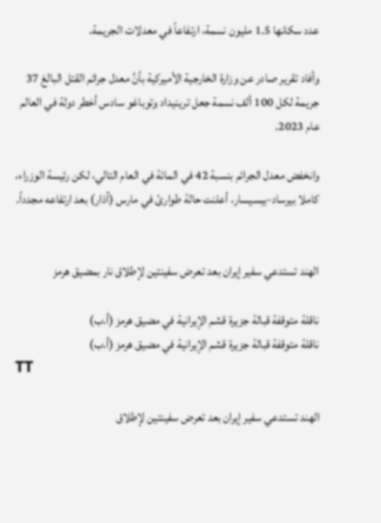عدد سكانها 1.5 مليون نسمة، ارتفاعاً في معدلات الجريمة.

وأفاد تقرير صادر عن وزارة الخارجية الأميركية بأنَّ معدل جرائم القتل البالغ 37 جريمة لكل 100 ألف نسمة جعل ترينيداد وتوباغو سادس أخطر دولة في العالم عام 2023.

وانخفض معدل الجرائم بنسبة 42 في المائة في العام التالي، لكن رئيسة الوزراء، كاملا بيرساد-بيسيسار، أعلنت حالة طوارئ في مارس (آذار) بعد ارتفاعه مجدداً.


الهند تستدعي سفير إيران بعد تعرض سفينتين لإطلاق نار بمضيق هرمز

ناقلة متوقفة قبالة جزيرة قشم الإيرانية في مضيق هرمز (أ.ب)
ناقلة متوقفة قبالة جزيرة قشم الإيرانية في مضيق هرمز (أ.ب)
TT

الهند تستدعي سفير إيران بعد تعرض سفينتين لإطلاق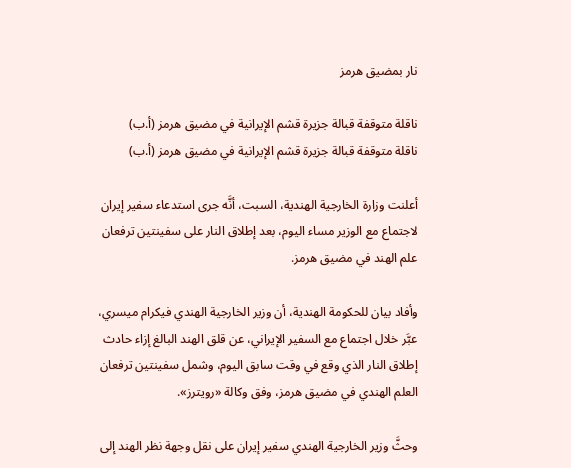نار بمضيق هرمز

ناقلة متوقفة قبالة جزيرة قشم الإيرانية في مضيق هرمز (أ.ب)
ناقلة متوقفة قبالة جزيرة قشم الإيرانية في مضيق هرمز (أ.ب)

أعلنت وزارة الخارجية الهندية، السبت، أنَّه جرى استدعاء سفير إيران لاجتماع مع الوزير مساء اليوم، بعد إطلاق النار على سفينتين ترفعان علم الهند في مضيق هرمز.

وأفاد بيان للحكومة الهندية، أن وزير الخارجية الهندي فيكرام ميسري، عبَّر خلال اجتماع مع السفير الإيراني، عن قلق الهند ‌البالغ إزاء ‌حادث إطلاق النار الذي وقع في وقت سابق اليوم، وشمل سفينتين ترفعان العلم الهندي في مضيق هرمز، وفق وكالة «رويترز».

وحثَّ وزير الخارجية الهندي سفير إيران على نقل وجهة نظر الهند إلى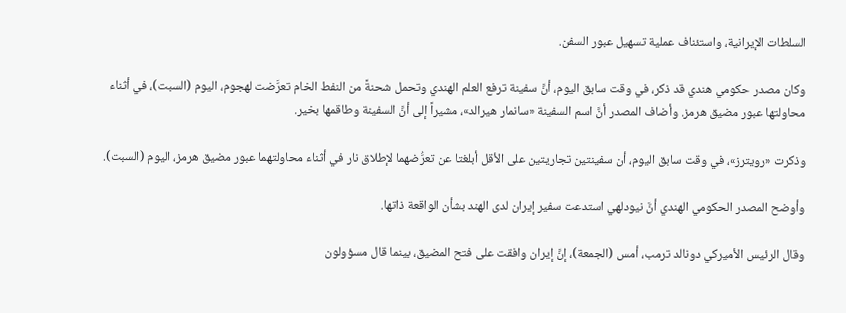السلطات الإيرانية، واستئناف عملية تسهيل عبور السفن.

وكان مصدر حكومي هندي قد ذكر، في وقت سابق اليوم، أنَّ سفينة ترفع العلم الهندي وتحمل شحنةً من النفط الخام تعرَّضت لهجوم، اليوم (السبت)، في أثناء محاولتها عبور مضيق هرمز. وأضاف المصدر أنَّ اسم السفينة «سانمار هيرالد»، مشيراً إلى أنَّ السفينة وطاقمها بخير.

وذكرت «رويترز»، في وقت سابق اليوم، أن سفينتين تجاريتين على الأقل أبلغتا عن تعرُّضهما لإطلاق نار في أثناء محاولتهما عبور مضيق هرمز، اليوم (السبت).

وأوضح المصدر الحكومي الهندي أنَّ نيودلهي استدعت سفير إيران لدى الهند بشأن الواقعة ذاتها.

وقال الرئيس الأميركي دونالد ترمب، أمس (الجمعة)، إنَّ إيران وافقت على فتح المضيق، بينما قال مسؤولون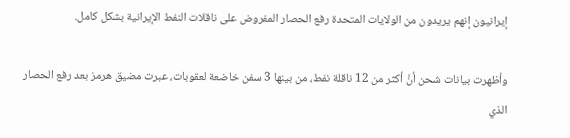إيرانيون إنهم يريدون من الولايات المتحدة رفع الحصار المفروض على ناقلات النفط الإيرانية بشكل كامل.

وأظهرت بيانات شحن أنَّ أكثر من 12 ناقلة نفط، من بينها 3 سفن خاضعة لعقوبات، عبرت مضيق هرمز بعد رفع الحصار الذي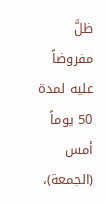ظلَّ مفروضاً عليه لمدة 50 يوماً أمس (الجمعة)،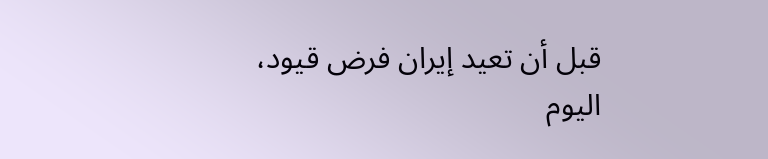قبل أن تعيد إيران فرض قيود، اليوم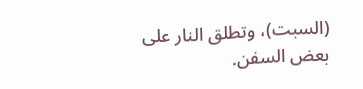(السبت)، وتطلق النار على بعض السفن.